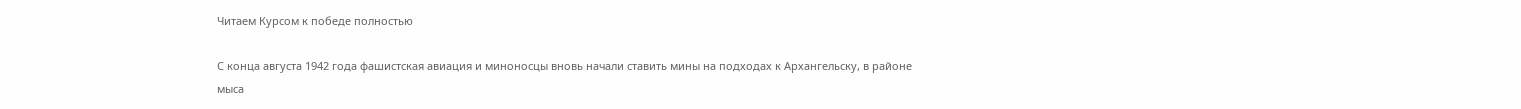Читаем Курсом к победе полностью

С конца августа 1942 года фашистская авиация и миноносцы вновь начали ставить мины на подходах к Архангельску, в районе мыса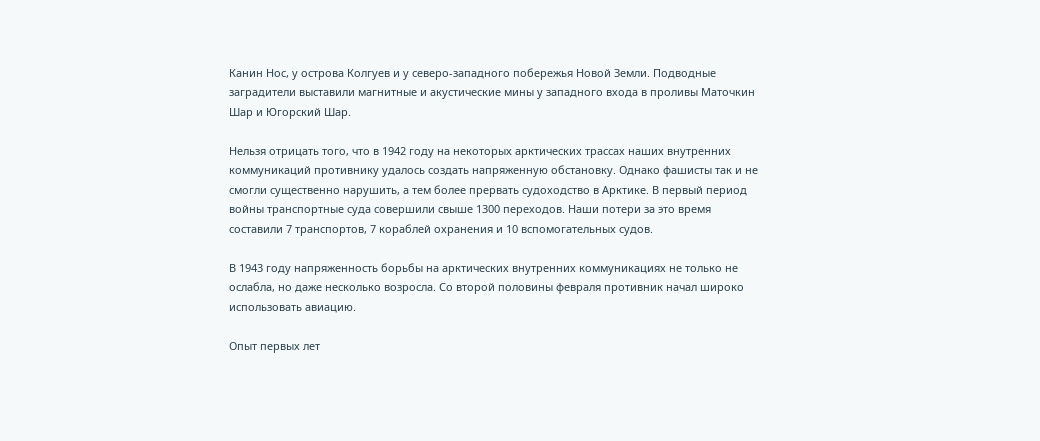Канин Нос, у острова Колгуев и у северо-западного побережья Новой Земли. Подводные заградители выставили магнитные и акустические мины у западного входа в проливы Маточкин Шар и Югорский Шар.

Нельзя отрицать того, что в 1942 году на некоторых арктических трассах наших внутренних коммуникаций противнику удалось создать напряженную обстановку. Однако фашисты так и не смогли существенно нарушить, а тем более прервать судоходство в Арктике. В первый период войны транспортные суда совершили свыше 1300 переходов. Наши потери за это время составили 7 транспортов, 7 кораблей охранения и 10 вспомогательных судов.

В 1943 году напряженность борьбы на арктических внутренних коммуникациях не только не ослабла, но даже несколько возросла. Со второй половины февраля противник начал широко использовать авиацию.

Опыт первых лет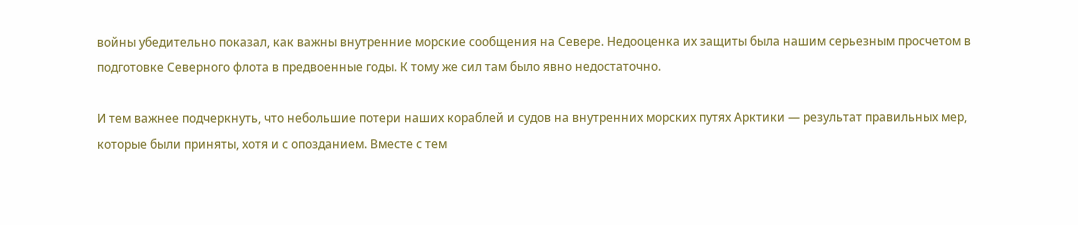войны убедительно показал, как важны внутренние морские сообщения на Севере. Недооценка их защиты была нашим серьезным просчетом в подготовке Северного флота в предвоенные годы. К тому же сил там было явно недостаточно.

И тем важнее подчеркнуть, что небольшие потери наших кораблей и судов на внутренних морских путях Арктики — результат правильных мер, которые были приняты, хотя и с опозданием. Вместе с тем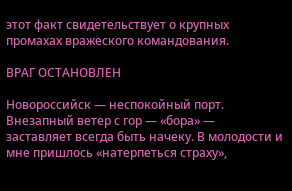этот факт свидетельствует о крупных промахах вражеского командования.

ВРАГ ОСТАНОВЛЕН

Новороссийск — неспокойный порт. Внезапный ветер с гор — «бора» — заставляет всегда быть начеку. В молодости и мне пришлось «натерпеться страху»,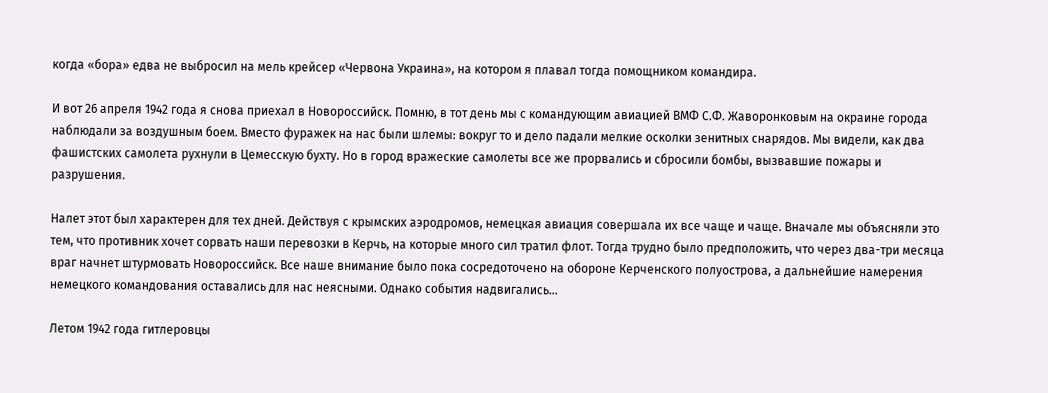когда «бора» едва не выбросил на мель крейсер «Червона Украина», на котором я плавал тогда помощником командира.

И вот 26 апреля 1942 года я снова приехал в Новороссийск. Помню, в тот день мы с командующим авиацией ВМФ С.Ф. Жаворонковым на окраине города наблюдали за воздушным боем. Вместо фуражек на нас были шлемы: вокруг то и дело падали мелкие осколки зенитных снарядов. Мы видели, как два фашистских самолета рухнули в Цемесскую бухту. Но в город вражеские самолеты все же прорвались и сбросили бомбы, вызвавшие пожары и разрушения.

Налет этот был характерен для тех дней. Действуя с крымских аэродромов, немецкая авиация совершала их все чаще и чаще. Вначале мы объясняли это тем, что противник хочет сорвать наши перевозки в Керчь, на которые много сил тратил флот. Тогда трудно было предположить, что через два-три месяца враг начнет штурмовать Новороссийск. Все наше внимание было пока сосредоточено на обороне Керченского полуострова, а дальнейшие намерения немецкого командования оставались для нас неясными. Однако события надвигались…

Летом 1942 года гитлеровцы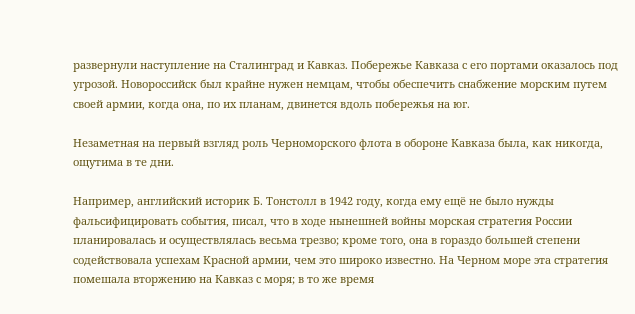развернули наступление на Сталинград и Кавказ. Побережье Кавказа с его портами оказалось под угрозой. Новороссийск был крайне нужен немцам, чтобы обеспечить снабжение морским путем своей армии, когда она, по их планам, двинется вдоль побережья на юг.

Незаметная на первый взгляд роль Черноморского флота в обороне Кавказа была, как никогда, ощутима в те дни.

Например, английский историк Б. Тонстолл в 1942 году, когда ему ещё не было нужды фальсифицировать события, писал, что в ходе нынешней войны морская стратегия России планировалась и осуществлялась весьма трезво; кроме того, она в гораздо большей степени содействовала успехам Красной армии, чем это широко известно. На Черном море эта стратегия помешала вторжению на Кавказ с моря; в то же время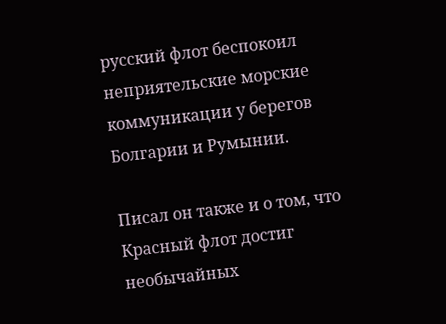русский флот беспокоил неприятельские морские коммуникации у берегов Болгарии и Румынии.

Писал он также и о том, что Красный флот достиг необычайных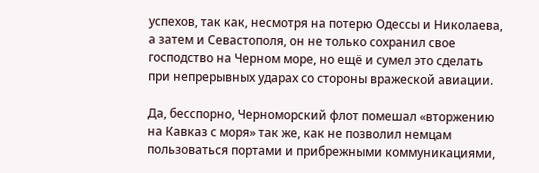успехов, так как, несмотря на потерю Одессы и Николаева, а затем и Севастополя, он не только сохранил свое господство на Черном море, но ещё и сумел это сделать при непрерывных ударах со стороны вражеской авиации.

Да, бесспорно, Черноморский флот помешал «вторжению на Кавказ с моря» так же, как не позволил немцам пользоваться портами и прибрежными коммуникациями,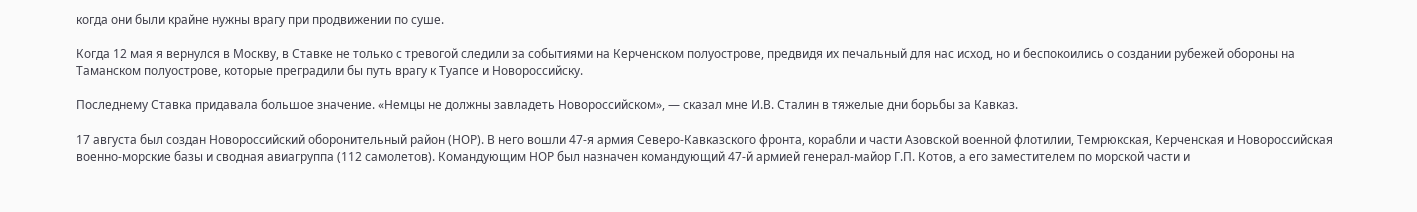когда они были крайне нужны врагу при продвижении по суше.

Когда 12 мая я вернулся в Москву, в Ставке не только с тревогой следили за событиями на Керченском полуострове, предвидя их печальный для нас исход, но и беспокоились о создании рубежей обороны на Таманском полуострове, которые преградили бы путь врагу к Туапсе и Новороссийску.

Последнему Ставка придавала большое значение. «Немцы не должны завладеть Новороссийском», — сказал мне И.В. Сталин в тяжелые дни борьбы за Кавказ.

17 августа был создан Новороссийский оборонительный район (НОР). В него вошли 47-я армия Северо-Кавказского фронта, корабли и части Азовской военной флотилии, Темрюкская, Керченская и Новороссийская военно-морские базы и сводная авиагруппа (112 самолетов). Командующим НОР был назначен командующий 47-й армией генерал-майор Г.П. Котов, а его заместителем по морской части и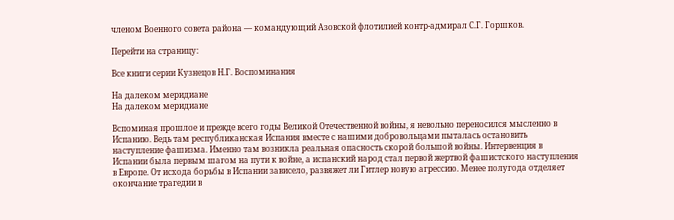членом Военного совета района — командующий Азовской флотилией контр-адмирал С.Г. Горшков.

Перейти на страницу:

Все книги серии Кузнецов Н.Г. Воспоминания

На далеком меридиане
На далеком меридиане

Вспоминая прошлое и прежде всего годы Великой Отечественной войны, я невольно переносился мысленно в Испанию. Ведь там республиканская Испания вместе с нашими добровольцами пыталась остановить наступление фашизма. Именно там возникла реальная опасность скорой большой войны. Интервенция в Испании была первым шагом на пути к войне, а испанский народ стал первой жертвой фашистского наступления в Европе. От исхода борьбы в Испании зависело, развяжет ли Гитлер новую агрессию. Менее полугода отделяет окончание трагедии в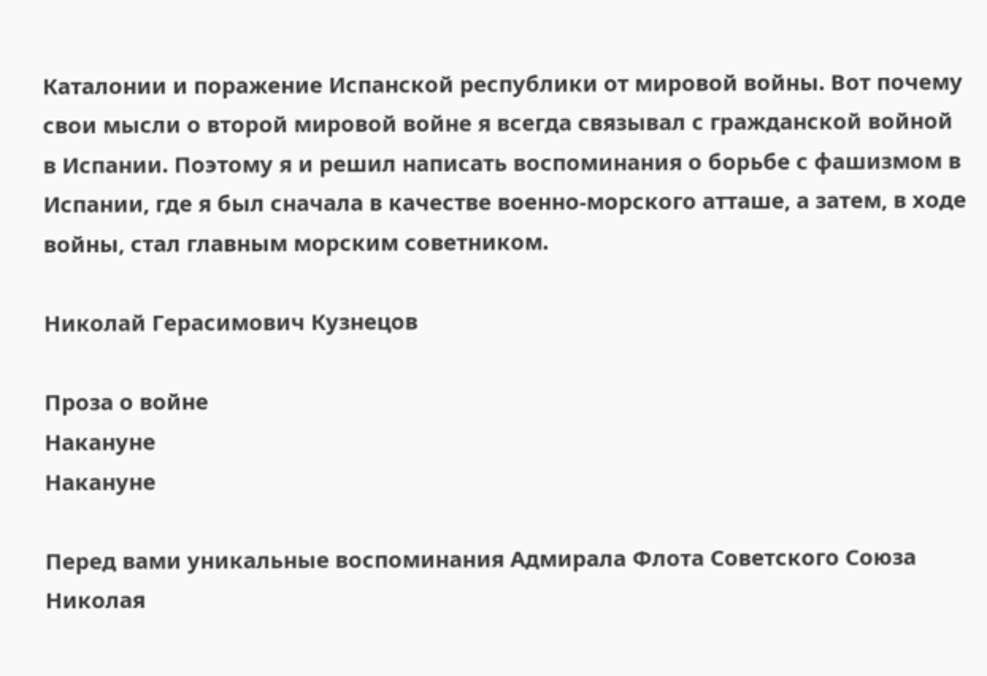Каталонии и поражение Испанской республики от мировой войны. Вот почему свои мысли о второй мировой войне я всегда связывал с гражданской войной в Испании. Поэтому я и решил написать воспоминания о борьбе с фашизмом в Испании, где я был сначала в качестве военно-морского атташе, а затем, в ходе войны, стал главным морским советником.

Николай Герасимович Кузнецов

Проза о войне
Накануне
Накануне

Перед вами уникальные воспоминания Адмирала Флота Советского Союза Николая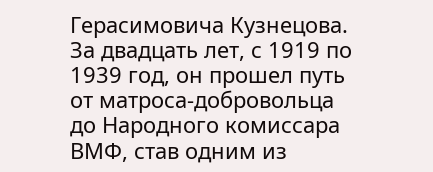Герасимовича Кузнецова. За двадцать лет, с 1919 по 1939 год, он прошел путь от матроса-добровольца до Народного комиссара ВМФ, став одним из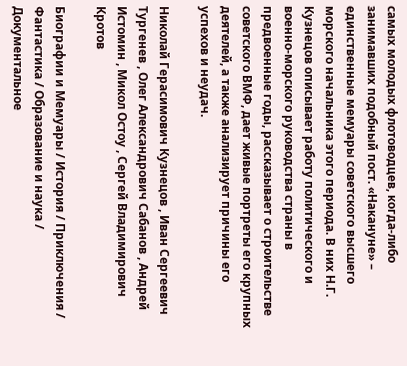самых молодых флотоводцев, когда-либо занимавших подобный пост. «Накануне» – единственные мемуары советского высшего морского начальника этого периода. В них Н.Г. Кузнецов описывает работу политического и военно-морского руководства страны в предвоенные годы, рассказывает о строительстве советского ВМФ, дает живые портреты его крупных деятелей, а также анализирует причины его успехов и неудач.

Николай Герасимович Кузнецов , Иван Сергеевич Тургенев , Олег Александрович Сабанов , Андрей Истомин , Микол Остоу , Сергей Владимирович Кротов

Биографии и Мемуары / История / Приключения / Фантастика / Образование и наука / Документальное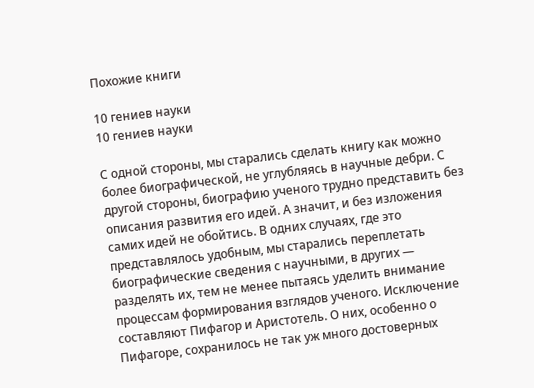Похожие книги

10 гениев науки
10 гениев науки

С одной стороны, мы старались сделать книгу как можно более биографической, не углубляясь в научные дебри. С другой стороны, биографию ученого трудно представить без описания развития его идей. А значит, и без изложения самих идей не обойтись. В одних случаях, где это представлялось удобным, мы старались переплетать биографические сведения с научными, в других — разделять их, тем не менее пытаясь уделить внимание процессам формирования взглядов ученого. Исключение составляют Пифагор и Аристотель. О них, особенно о Пифагоре, сохранилось не так уж много достоверных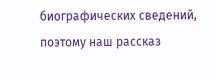биографических сведений, поэтому наш рассказ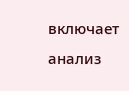включает анализ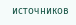источников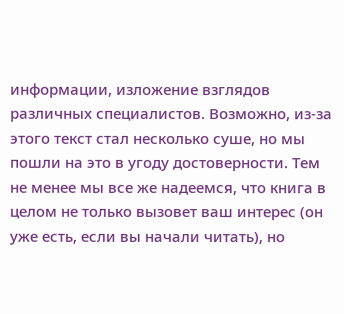информации, изложение взглядов различных специалистов. Возможно, из-за этого текст стал несколько суше, но мы пошли на это в угоду достоверности. Тем не менее мы все же надеемся, что книга в целом не только вызовет ваш интерес (он уже есть, если вы начали читать), но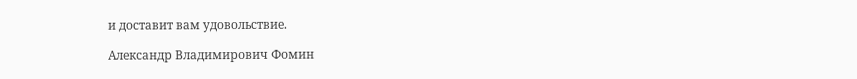и доставит вам удовольствие.

Александр Владимирович Фомин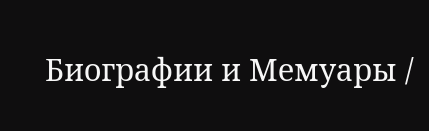Биографии и Мемуары /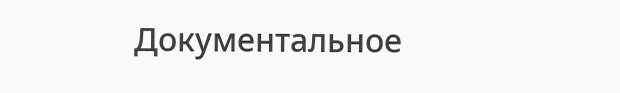Документальное